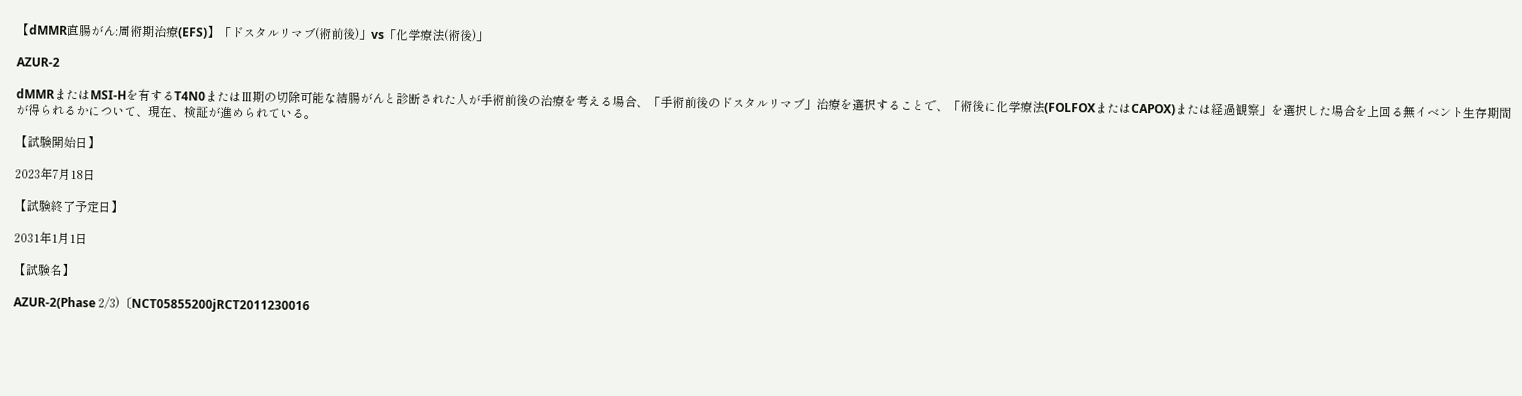【dMMR直腸がん:周術期治療(EFS)】「ドスタルリマブ(術前後)」vs「化学療法(術後)」

AZUR-2

dMMRまたはMSI-Hを有するT4N0またはⅢ期の切除可能な結腸がんと診断された人が手術前後の治療を考える場合、「手術前後のドスタルリマブ」治療を選択することで、「術後に化学療法(FOLFOXまたはCAPOX)または経過観察」を選択した場合を上回る無イベント生存期間が得られるかについて、現在、検証が進められている。

【試験開始日】

2023年7月18日

【試験終了予定日】

2031年1月1日

【試験名】

AZUR-2(Phase 2/3)〔NCT05855200jRCT2011230016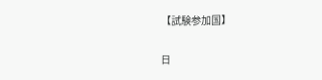【試験参加国】

日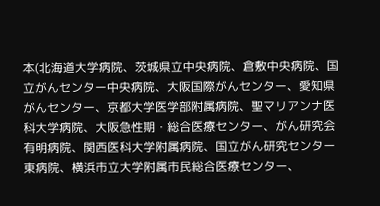本(北海道大学病院、茨城県立中央病院、倉敷中央病院、国立がんセンター中央病院、大阪国際がんセンター、愛知県がんセンター、京都大学医学部附属病院、聖マリアンナ医科大学病院、大阪急性期・総合医療センター、がん研究会有明病院、関西医科大学附属病院、国立がん研究センター東病院、横浜市立大学附属市民総合医療センター、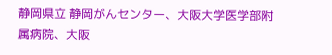静岡県立 静岡がんセンター、大阪大学医学部附属病院、大阪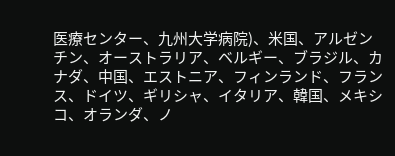医療センター、九州大学病院)、米国、アルゼンチン、オーストラリア、ベルギー、ブラジル、カナダ、中国、エストニア、フィンランド、フランス、ドイツ、ギリシャ、イタリア、韓国、メキシコ、オランダ、ノ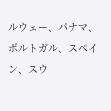ルウェー、パナマ、ポルトガル、スペイン、スウ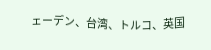ェーデン、台湾、トルコ、英国